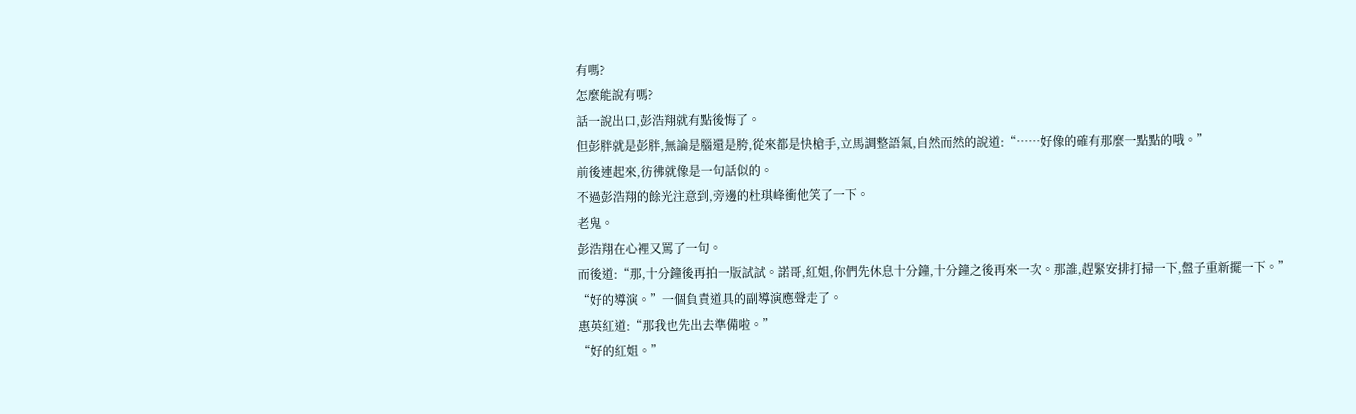有嗎?
怎麼能說有嗎?
話一說出口,彭浩翔就有點後悔了。
但彭胖就是彭胖,無論是腦還是胯,從來都是快槍手,立馬調整語氣,自然而然的說道:“……好像的確有那麼一點點的哦。”
前後連起來,彷彿就像是一句話似的。
不過彭浩翔的餘光注意到,旁邊的杜琪峰衝他笑了一下。
老鬼。
彭浩翔在心裡又罵了一句。
而後道:“那,十分鐘後再拍一版試試。諾哥,紅姐,你們先休息十分鐘,十分鐘之後再來一次。那誰,趕緊安排打掃一下,盤子重新擺一下。”
“好的導演。”一個負責道具的副導演應聲走了。
惠英紅道:“那我也先出去準備啦。”
“好的紅姐。”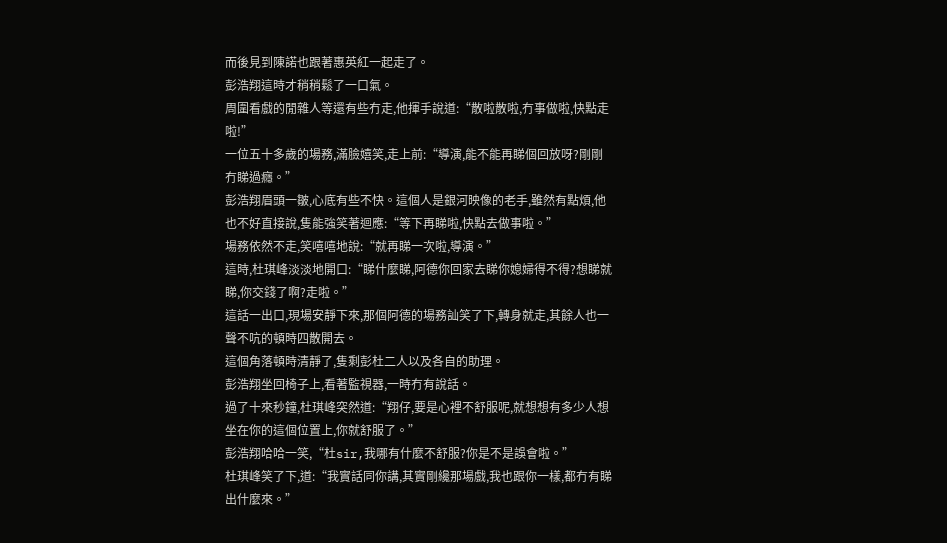而後見到陳諾也跟著惠英紅一起走了。
彭浩翔這時才稍稍鬆了一口氣。
周圍看戲的閒雜人等還有些冇走,他揮手說道:“散啦散啦,冇事做啦,快點走啦!”
一位五十多歲的場務,滿臉嬉笑,走上前:“導演,能不能再睇個回放呀?剛剛冇睇過癮。”
彭浩翔眉頭一皺,心底有些不快。這個人是銀河映像的老手,雖然有點煩,他也不好直接說,隻能強笑著迴應:“等下再睇啦,快點去做事啦。”
場務依然不走,笑嘻嘻地說:“就再睇一次啦,導演。”
這時,杜琪峰淡淡地開口:“睇什麼睇,阿德你回家去睇你媳婦得不得?想睇就睇,你交錢了啊?走啦。”
這話一出口,現場安靜下來,那個阿德的場務訕笑了下,轉身就走,其餘人也一聲不吭的頓時四散開去。
這個角落頓時清靜了,隻剩彭杜二人以及各自的助理。
彭浩翔坐回椅子上,看著監視器,一時冇有說話。
過了十來秒鐘,杜琪峰突然道:“翔仔,要是心裡不舒服呢,就想想有多少人想坐在你的這個位置上,你就舒服了。”
彭浩翔哈哈一笑,“杜sir,我哪有什麼不舒服?你是不是誤會啦。”
杜琪峰笑了下,道:“我實話同你講,其實剛纔那場戲,我也跟你一樣,都冇有睇出什麼來。”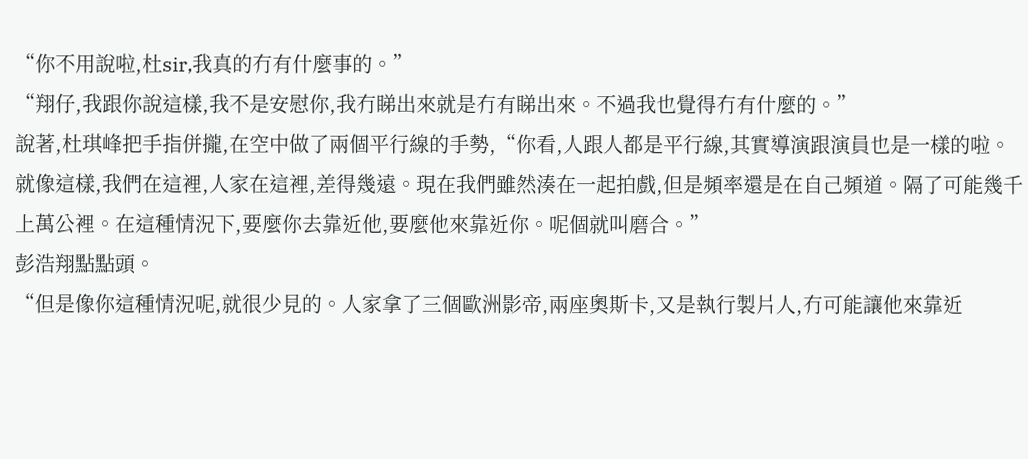“你不用說啦,杜sir,我真的冇有什麼事的。”
“翔仔,我跟你說這樣,我不是安慰你,我冇睇出來就是冇有睇出來。不過我也覺得冇有什麼的。”
說著,杜琪峰把手指併攏,在空中做了兩個平行線的手勢,“你看,人跟人都是平行線,其實導演跟演員也是一樣的啦。就像這樣,我們在這裡,人家在這裡,差得幾遠。現在我們雖然湊在一起拍戲,但是頻率還是在自己頻道。隔了可能幾千上萬公裡。在這種情況下,要麼你去靠近他,要麼他來靠近你。呢個就叫磨合。”
彭浩翔點點頭。
“但是像你這種情況呢,就很少見的。人家拿了三個歐洲影帝,兩座奧斯卡,又是執行製片人,冇可能讓他來靠近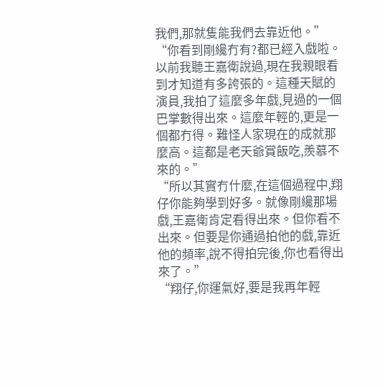我們,那就隻能我們去靠近他。”
“你看到剛纔冇有?都已經入戲啦。以前我聽王嘉衛說過,現在我親眼看到才知道有多誇張的。這種天賦的演員,我拍了這麼多年戲,見過的一個巴掌數得出來。這麼年輕的,更是一個都冇得。難怪人家現在的成就那麼高。這都是老天爺賞飯吃,羨慕不來的。”
“所以其實冇什麼,在這個過程中,翔仔你能夠學到好多。就像剛纔那場戲,王嘉衛肯定看得出來。但你看不出來。但要是你通過拍他的戲,靠近他的頻率,說不得拍完後,你也看得出來了。”
“翔仔,你運氣好,要是我再年輕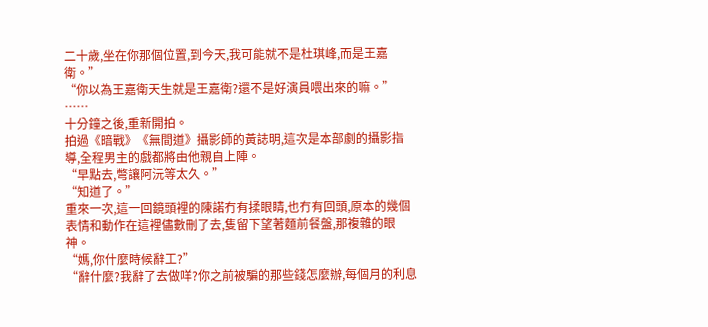二十歲,坐在你那個位置,到今天,我可能就不是杜琪峰,而是王嘉衛。”
“你以為王嘉衛天生就是王嘉衛?還不是好演員喂出來的嘛。”
……
十分鐘之後,重新開拍。
拍過《暗戰》《無間道》攝影師的黃誌明,這次是本部劇的攝影指導,全程男主的戲都將由他親自上陣。
“早點去,彆讓阿沅等太久。”
“知道了。”
重來一次,這一回鏡頭裡的陳諾冇有揉眼睛,也冇有回頭,原本的幾個表情和動作在這裡儘數刪了去,隻留下望著麵前餐盤,那複雜的眼神。
“媽,你什麼時候辭工?”
“辭什麼?我辭了去做咩?你之前被騙的那些錢怎麼辦,每個月的利息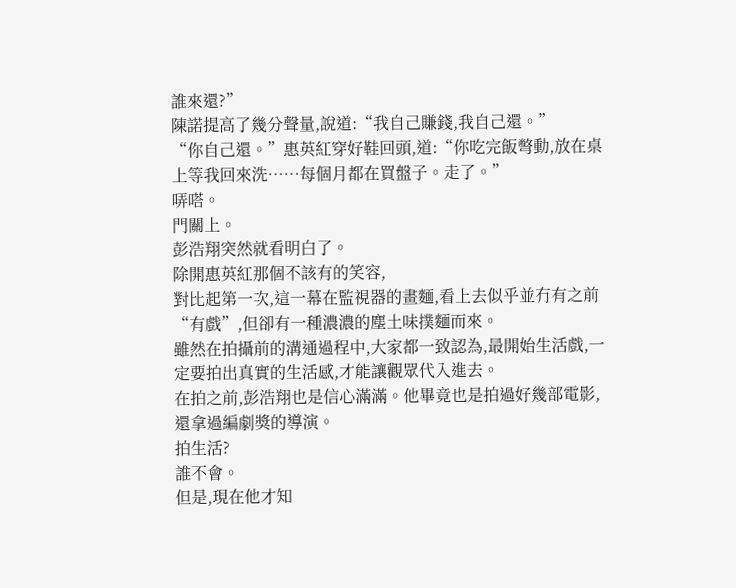誰來還?”
陳諾提高了幾分聲量,說道:“我自己賺錢,我自己還。”
“你自己還。”惠英紅穿好鞋回頭,道:“你吃完飯彆動,放在桌上等我回來洗……每個月都在買盤子。走了。”
哢嗒。
門關上。
彭浩翔突然就看明白了。
除開惠英紅那個不該有的笑容,
對比起第一次,這一幕在監視器的畫麵,看上去似乎並冇有之前“有戲”,但卻有一種濃濃的塵土味撲麵而來。
雖然在拍攝前的溝通過程中,大家都一致認為,最開始生活戲,一定要拍出真實的生活感,才能讓觀眾代入進去。
在拍之前,彭浩翔也是信心滿滿。他畢竟也是拍過好幾部電影,還拿過編劇獎的導演。
拍生活?
誰不會。
但是,現在他才知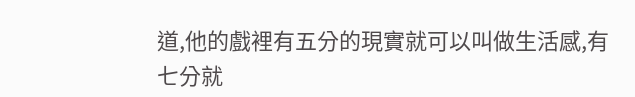道,他的戲裡有五分的現實就可以叫做生活感,有七分就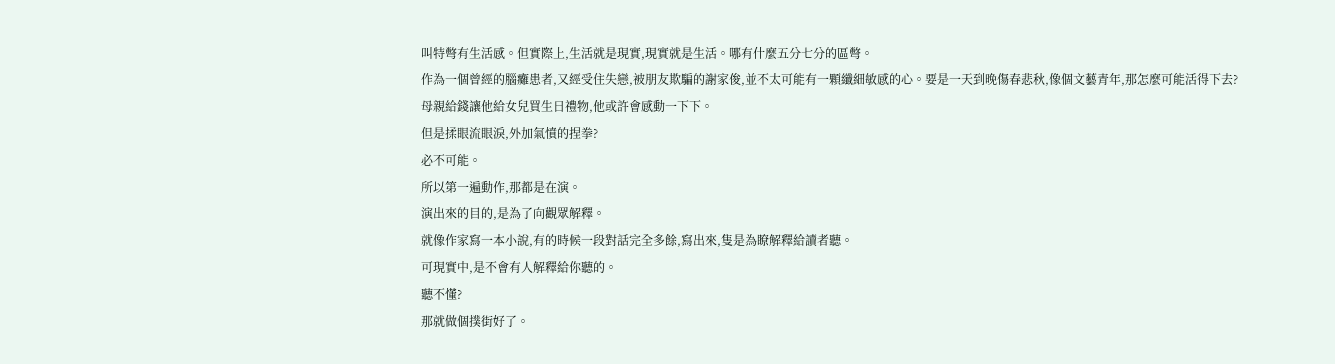叫特彆有生活感。但實際上,生活就是現實,現實就是生活。哪有什麼五分七分的區彆。
作為一個曾經的腦癱患者,又經受住失戀,被朋友欺騙的謝家俊,並不太可能有一顆纖細敏感的心。要是一天到晚傷春悲秋,像個文藝青年,那怎麼可能活得下去?
母親給錢讓他給女兒買生日禮物,他或許會感動一下下。
但是揉眼流眼淚,外加氣憤的捏拳?
必不可能。
所以第一遍動作,那都是在演。
演出來的目的,是為了向觀眾解釋。
就像作家寫一本小說,有的時候一段對話完全多餘,寫出來,隻是為瞭解釋給讀者聽。
可現實中,是不會有人解釋給你聽的。
聽不懂?
那就做個撲街好了。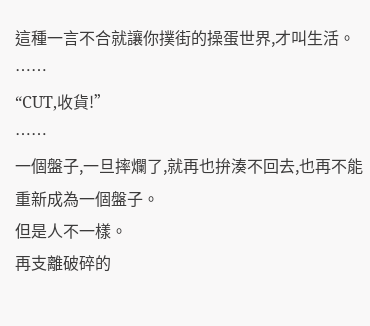這種一言不合就讓你撲街的操蛋世界,才叫生活。
……
“CUT,收貨!”
……
一個盤子,一旦摔爛了,就再也拚湊不回去,也再不能重新成為一個盤子。
但是人不一樣。
再支離破碎的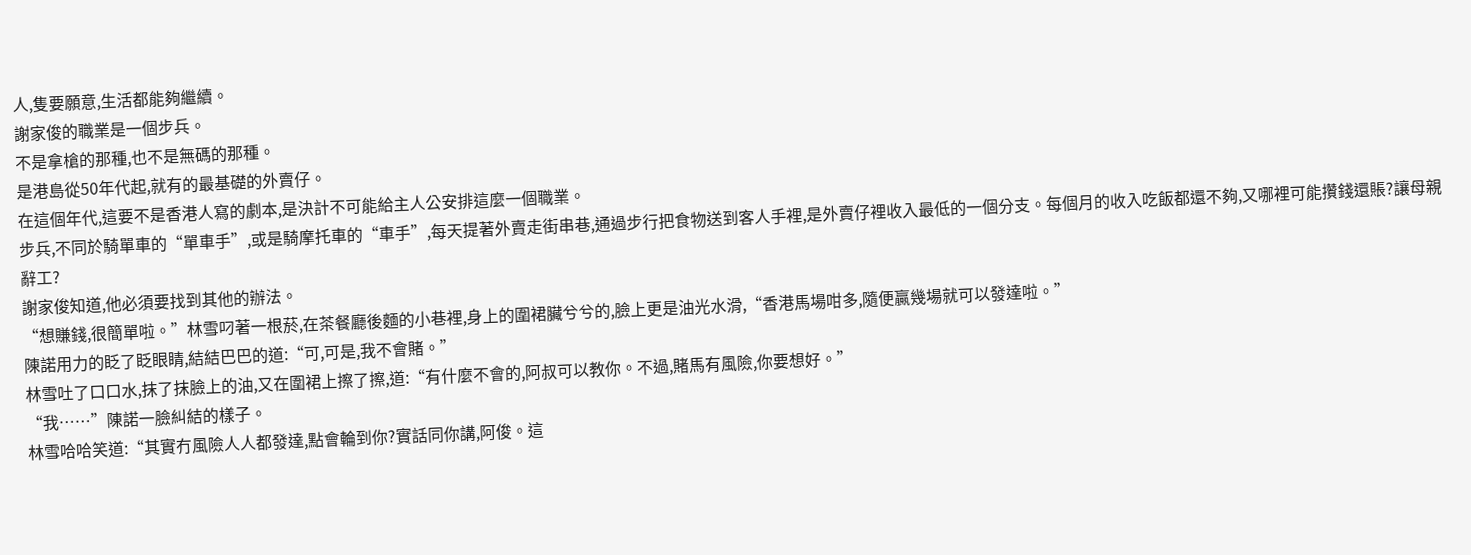人,隻要願意,生活都能夠繼續。
謝家俊的職業是一個步兵。
不是拿槍的那種,也不是無碼的那種。
是港島從50年代起,就有的最基礎的外賣仔。
在這個年代,這要不是香港人寫的劇本,是決計不可能給主人公安排這麼一個職業。
步兵,不同於騎單車的“單車手”,或是騎摩托車的“車手”,每天提著外賣走街串巷,通過步行把食物送到客人手裡,是外賣仔裡收入最低的一個分支。每個月的收入吃飯都還不夠,又哪裡可能攢錢還賬?讓母親辭工?
謝家俊知道,他必須要找到其他的辦法。
“想賺錢,很簡單啦。”林雪叼著一根菸,在茶餐廳後麵的小巷裡,身上的圍裙臟兮兮的,臉上更是油光水滑,“香港馬場咁多,隨便贏幾場就可以發達啦。”
陳諾用力的眨了眨眼睛,結結巴巴的道:“可,可是,我不會賭。”
林雪吐了口口水,抹了抹臉上的油,又在圍裙上擦了擦,道:“有什麼不會的,阿叔可以教你。不過,賭馬有風險,你要想好。”
“我……”陳諾一臉糾結的樣子。
林雪哈哈笑道:“其實冇風險人人都發達,點會輪到你?實話同你講,阿俊。這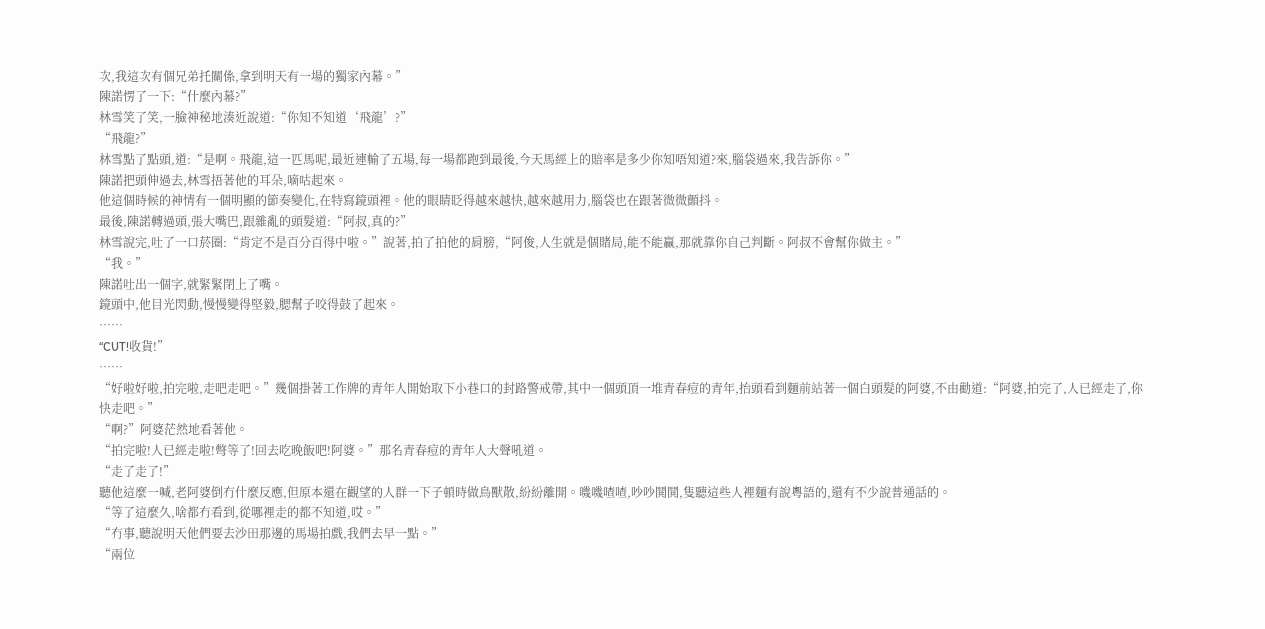次,我這次有個兄弟托關係,拿到明天有一場的獨家內幕。”
陳諾愣了一下:“什麼內幕?”
林雪笑了笑,一臉神秘地湊近說道:“你知不知道‘飛龍’?”
“飛龍?”
林雪點了點頭,道:“是啊。飛龍,這一匹馬呢,最近連輸了五場,每一場都跑到最後,今天馬經上的賠率是多少你知唔知道?來,腦袋過來,我告訴你。”
陳諾把頭伸過去,林雪捂著他的耳朵,嘀咕起來。
他這個時候的神情有一個明顯的節奏變化,在特寫鏡頭裡。他的眼睛眨得越來越快,越來越用力,腦袋也在跟著微微顫抖。
最後,陳諾轉過頭,張大嘴巴,跟雜亂的頭髮道:“阿叔,真的?”
林雪說完,吐了一口菸圈:“肯定不是百分百得中啦。”說著,拍了拍他的肩膀,“阿俊,人生就是個賭局,能不能贏,那就靠你自己判斷。阿叔不會幫你做主。”
“我。”
陳諾吐出一個字,就緊緊閉上了嘴。
鏡頭中,他目光閃動,慢慢變得堅毅,腮幫子咬得鼓了起來。
……
“CUT!收貨!”
……
“好啦好啦,拍完啦,走吧走吧。”幾個掛著工作牌的青年人開始取下小巷口的封路警戒帶,其中一個頭頂一堆青春痘的青年,抬頭看到麵前站著一個白頭髮的阿婆,不由勸道:“阿婆,拍完了,人已經走了,你快走吧。”
“啊?”阿婆茫然地看著他。
“拍完啦!人已經走啦!彆等了!回去吃晚飯吧!阿婆。”那名青春痘的青年人大聲吼道。
“走了走了!”
聽他這麼一喊,老阿婆倒冇什麼反應,但原本還在觀望的人群一下子頓時做鳥獸散,紛紛離開。嘰嘰喳喳,吵吵鬨鬨,隻聽這些人裡麵有說粵語的,還有不少說普通話的。
“等了這麼久,啥都冇看到,從哪裡走的都不知道,哎。”
“冇事,聽說明天他們要去沙田那邊的馬場拍戲,我們去早一點。”
“兩位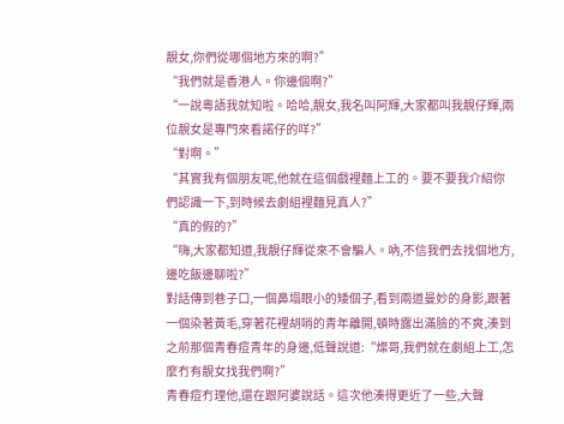靚女,你們從哪個地方來的啊?”
“我們就是香港人。你邊個啊?”
“一說粵語我就知啦。哈哈,靚女,我名叫阿輝,大家都叫我靚仔輝,兩位靚女是專門來看諾仔的咩?”
“對啊。”
“其實我有個朋友呢,他就在這個戲裡麵上工的。要不要我介紹你們認識一下,到時候去劇組裡麵見真人?”
“真的假的?”
“嗨,大家都知道,我靚仔輝從來不會騙人。吶,不信我們去找個地方,邊吃飯邊聊啦?”
對話傳到巷子口,一個鼻塌眼小的矮個子,看到兩道曼妙的身影,跟著一個染著黃毛,穿著花裡胡哨的青年離開,頓時露出滿臉的不爽,湊到之前那個青春痘青年的身邊,低聲說道:“燦哥,我們就在劇組上工,怎麼冇有靚女找我們啊?”
青春痘冇理他,還在跟阿婆說話。這次他湊得更近了一些,大聲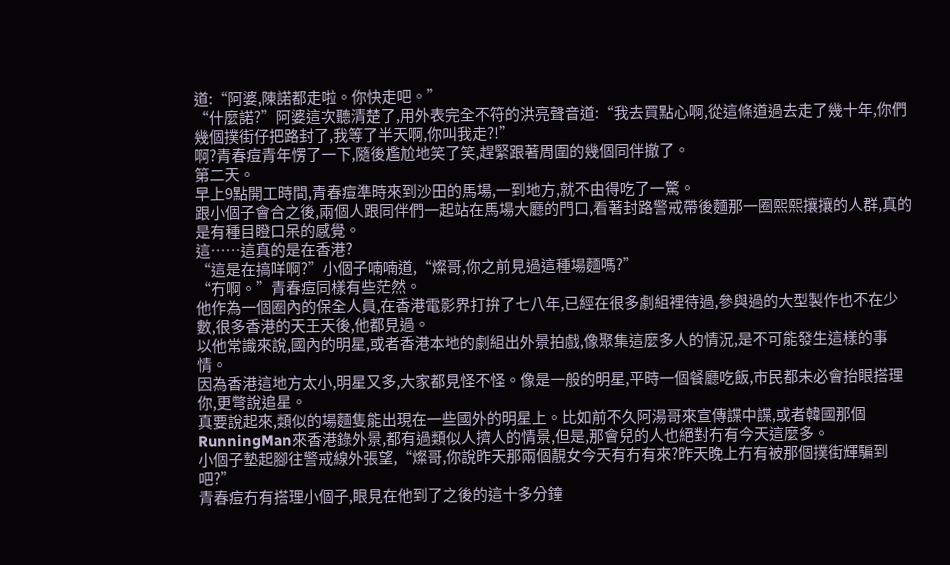道:“阿婆,陳諾都走啦。你快走吧。”
“什麼諾?”阿婆這次聽清楚了,用外表完全不符的洪亮聲音道:“我去買點心啊,從這條道過去走了幾十年,你們幾個撲街仔把路封了,我等了半天啊,你叫我走?!”
啊?青春痘青年愣了一下,隨後尷尬地笑了笑,趕緊跟著周圍的幾個同伴撤了。
第二天。
早上9點開工時間,青春痘準時來到沙田的馬場,一到地方,就不由得吃了一驚。
跟小個子會合之後,兩個人跟同伴們一起站在馬場大廳的門口,看著封路警戒帶後麵那一圈熙熙攘攘的人群,真的是有種目瞪口呆的感覺。
這……這真的是在香港?
“這是在搞咩啊?”小個子喃喃道,“燦哥,你之前見過這種場麵嗎?”
“冇啊。”青春痘同樣有些茫然。
他作為一個圈內的保全人員,在香港電影界打拚了七八年,已經在很多劇組裡待過,參與過的大型製作也不在少數,很多香港的天王天後,他都見過。
以他常識來說,國內的明星,或者香港本地的劇組出外景拍戲,像聚集這麼多人的情況,是不可能發生這樣的事情。
因為香港這地方太小,明星又多,大家都見怪不怪。像是一般的明星,平時一個餐廳吃飯,市民都未必會抬眼搭理你,更彆說追星。
真要說起來,類似的場麵隻能出現在一些國外的明星上。比如前不久阿湯哥來宣傳諜中諜,或者韓國那個RunningMan來香港錄外景,都有過類似人擠人的情景,但是,那會兒的人也絕對冇有今天這麼多。
小個子墊起腳往警戒線外張望,“燦哥,你說昨天那兩個靚女今天有冇有來?昨天晚上冇有被那個撲街輝騙到吧?”
青春痘冇有搭理小個子,眼見在他到了之後的這十多分鐘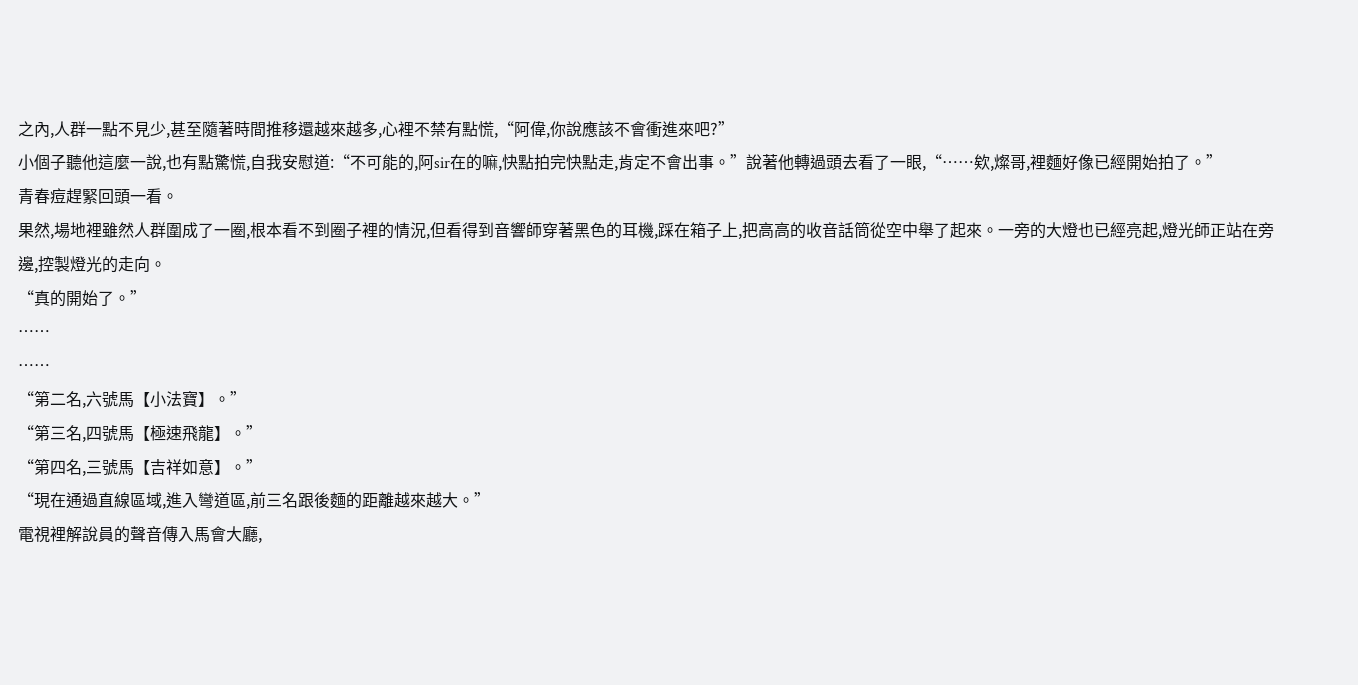之內,人群一點不見少,甚至隨著時間推移還越來越多,心裡不禁有點慌,“阿偉,你說應該不會衝進來吧?”
小個子聽他這麼一說,也有點驚慌,自我安慰道:“不可能的,阿sir在的嘛,快點拍完快點走,肯定不會出事。”說著他轉過頭去看了一眼,“……欸,燦哥,裡麵好像已經開始拍了。”
青春痘趕緊回頭一看。
果然,場地裡雖然人群圍成了一圈,根本看不到圈子裡的情況,但看得到音響師穿著黑色的耳機,踩在箱子上,把高高的收音話筒從空中舉了起來。一旁的大燈也已經亮起,燈光師正站在旁邊,控製燈光的走向。
“真的開始了。”
……
……
“第二名,六號馬【小法寶】。”
“第三名,四號馬【極速飛龍】。”
“第四名,三號馬【吉祥如意】。”
“現在通過直線區域,進入彎道區,前三名跟後麵的距離越來越大。”
電視裡解說員的聲音傳入馬會大廳,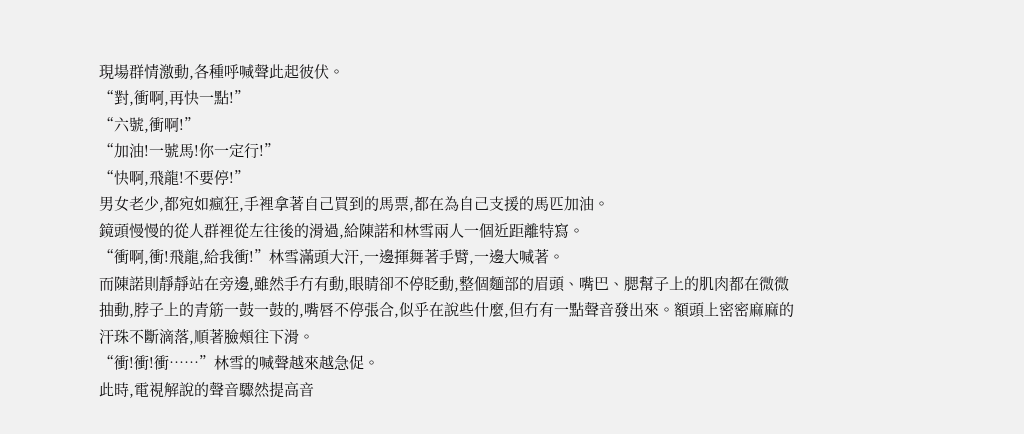現場群情激動,各種呼喊聲此起彼伏。
“對,衝啊,再快一點!”
“六號,衝啊!”
“加油!一號馬!你一定行!”
“快啊,飛龍!不要停!”
男女老少,都宛如瘋狂,手裡拿著自己買到的馬票,都在為自己支援的馬匹加油。
鏡頭慢慢的從人群裡從左往後的滑過,給陳諾和林雪兩人一個近距離特寫。
“衝啊,衝!飛龍,給我衝!”林雪滿頭大汗,一邊揮舞著手臂,一邊大喊著。
而陳諾則靜靜站在旁邊,雖然手冇有動,眼睛卻不停眨動,整個麵部的眉頭、嘴巴、腮幫子上的肌肉都在微微抽動,脖子上的青筋一鼓一鼓的,嘴唇不停張合,似乎在說些什麼,但冇有一點聲音發出來。額頭上密密麻麻的汗珠不斷滴落,順著臉頰往下滑。
“衝!衝!衝……”林雪的喊聲越來越急促。
此時,電視解說的聲音驟然提高音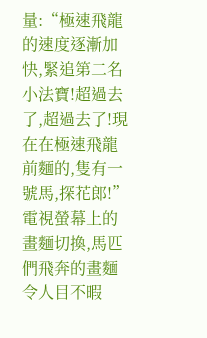量:“極速飛龍的速度逐漸加快,緊追第二名小法寶!超過去了,超過去了!現在在極速飛龍前麵的,隻有一號馬,探花郎!”
電視螢幕上的畫麵切換,馬匹們飛奔的畫麵令人目不暇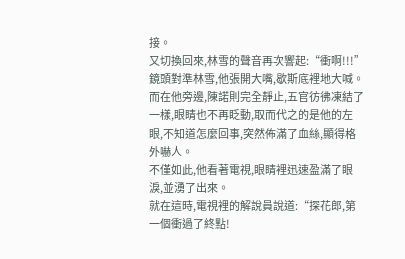接。
又切換回來,林雪的聲音再次響起:“衝啊!!!”
鏡頭對準林雪,他張開大嘴,歇斯底裡地大喊。
而在他旁邊,陳諾則完全靜止,五官彷彿凍結了一樣,眼睛也不再眨動,取而代之的是他的左眼,不知道怎麼回事,突然佈滿了血絲,顯得格外嚇人。
不僅如此,他看著電視,眼睛裡迅速盈滿了眼淚,並湧了出來。
就在這時,電視裡的解說員說道:“探花郎,第一個衝過了終點!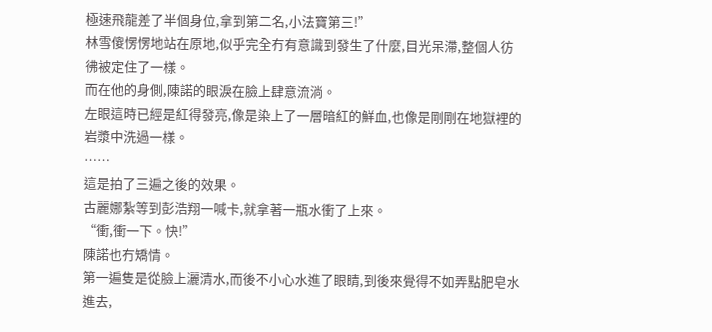極速飛龍差了半個身位,拿到第二名,小法寶第三!”
林雪傻愣愣地站在原地,似乎完全冇有意識到發生了什麼,目光呆滯,整個人彷彿被定住了一樣。
而在他的身側,陳諾的眼淚在臉上肆意流淌。
左眼這時已經是紅得發亮,像是染上了一層暗紅的鮮血,也像是剛剛在地獄裡的岩漿中洗過一樣。
……
這是拍了三遍之後的效果。
古麗娜紮等到彭浩翔一喊卡,就拿著一瓶水衝了上來。
“衝,衝一下。快!”
陳諾也冇矯情。
第一遍隻是從臉上灑清水,而後不小心水進了眼睛,到後來覺得不如弄點肥皂水進去,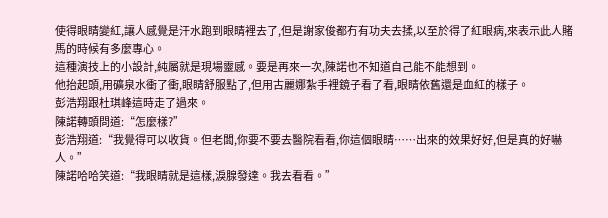使得眼睛變紅,讓人感覺是汗水跑到眼睛裡去了,但是謝家俊都冇有功夫去揉,以至於得了紅眼病,來表示此人賭馬的時候有多麼專心。
這種演技上的小設計,純屬就是現場靈感。要是再來一次,陳諾也不知道自己能不能想到。
他抬起頭,用礦泉水衝了衝,眼睛舒服點了,但用古麗娜紮手裡鏡子看了看,眼睛依舊還是血紅的樣子。
彭浩翔跟杜琪峰這時走了過來。
陳諾轉頭問道:“怎麼樣?”
彭浩翔道:“我覺得可以收貨。但老闆,你要不要去醫院看看,你這個眼睛……出來的效果好好,但是真的好嚇人。”
陳諾哈哈笑道:“我眼睛就是這樣,淚腺發達。我去看看。”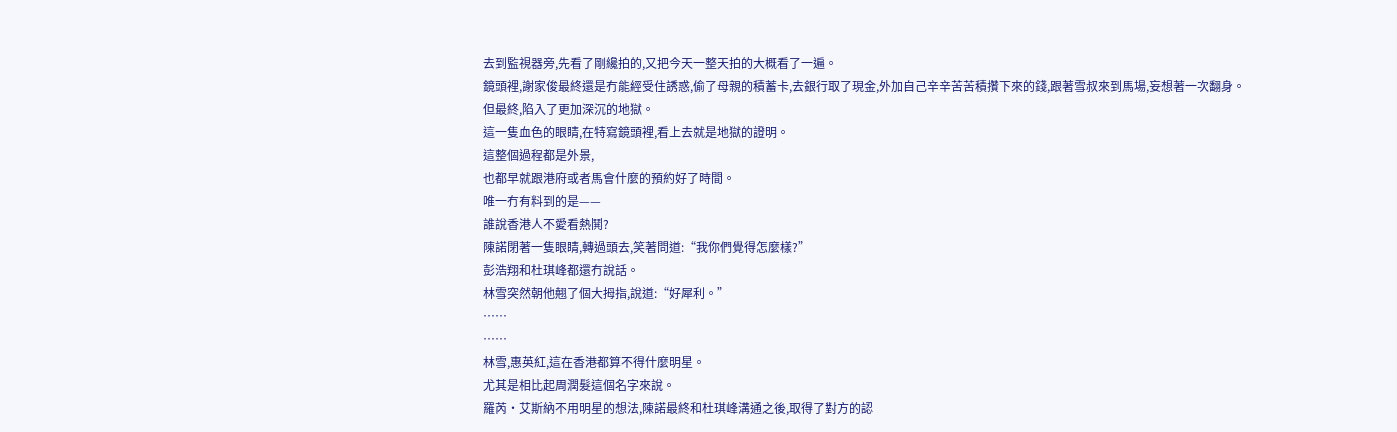去到監視器旁,先看了剛纔拍的,又把今天一整天拍的大概看了一遍。
鏡頭裡,謝家俊最終還是冇能經受住誘惑,偷了母親的積蓄卡,去銀行取了現金,外加自己辛辛苦苦積攢下來的錢,跟著雪叔來到馬場,妄想著一次翻身。
但最終,陷入了更加深沉的地獄。
這一隻血色的眼睛,在特寫鏡頭裡,看上去就是地獄的證明。
這整個過程都是外景,
也都早就跟港府或者馬會什麼的預約好了時間。
唯一冇有料到的是——
誰說香港人不愛看熱鬨?
陳諾閉著一隻眼睛,轉過頭去,笑著問道:“我你們覺得怎麼樣?”
彭浩翔和杜琪峰都還冇說話。
林雪突然朝他翹了個大拇指,說道:“好犀利。”
……
……
林雪,惠英紅,這在香港都算不得什麼明星。
尤其是相比起周潤髮這個名字來說。
羅芮·艾斯納不用明星的想法,陳諾最終和杜琪峰溝通之後,取得了對方的認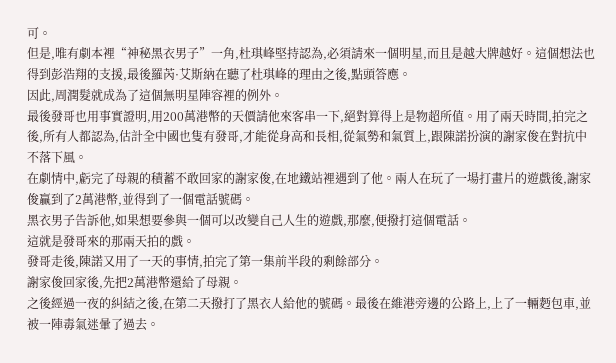可。
但是,唯有劇本裡“神秘黑衣男子”一角,杜琪峰堅持認為,必須請來一個明星,而且是越大牌越好。這個想法也得到彭浩翔的支援,最後羅芮·艾斯納在聽了杜琪峰的理由之後,點頭答應。
因此,周潤髮就成為了這個無明星陣容裡的例外。
最後發哥也用事實證明,用200萬港幣的天價請他來客串一下,絕對算得上是物超所值。用了兩天時間,拍完之後,所有人都認為,估計全中國也隻有發哥,才能從身高和長相,從氣勢和氣質上,跟陳諾扮演的謝家俊在對抗中不落下風。
在劇情中,虧完了母親的積蓄不敢回家的謝家俊,在地鐵站裡遇到了他。兩人在玩了一場打畫片的遊戲後,謝家俊贏到了2萬港幣,並得到了一個電話號碼。
黑衣男子告訴他,如果想要參與一個可以改變自己人生的遊戲,那麼,便撥打這個電話。
這就是發哥來的那兩天拍的戲。
發哥走後,陳諾又用了一天的事情,拍完了第一集前半段的剩餘部分。
謝家俊回家後,先把2萬港幣還給了母親。
之後經過一夜的糾結之後,在第二天撥打了黑衣人給他的號碼。最後在維港旁邊的公路上,上了一輛麪包車,並被一陣毒氣迷暈了過去。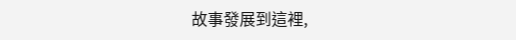故事發展到這裡,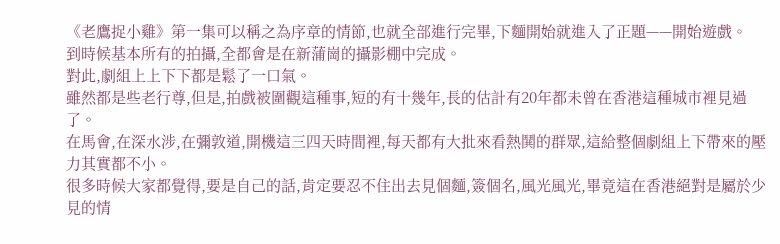《老鷹捉小雞》第一集可以稱之為序章的情節,也就全部進行完畢,下麵開始就進入了正題——開始遊戲。
到時候基本所有的拍攝,全都會是在新蒲崗的攝影棚中完成。
對此,劇組上上下下都是鬆了一口氣。
雖然都是些老行尊,但是,拍戲被圍觀這種事,短的有十幾年,長的估計有20年都未曾在香港這種城市裡見過了。
在馬會,在深水涉,在彌敦道,開機這三四天時間裡,每天都有大批來看熱鬨的群眾,這給整個劇組上下帶來的壓力其實都不小。
很多時候大家都覺得,要是自己的話,肯定要忍不住出去見個麵,簽個名,風光風光,畢竟這在香港絕對是屬於少見的情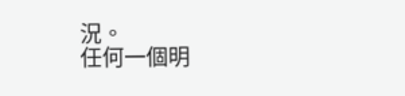況。
任何一個明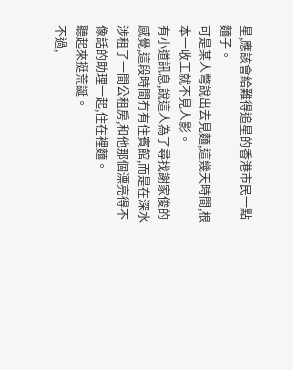星,應該會給難得追星的香港市民一點麵子。
可是某人彆說出去見麵,這幾天時間,根本一收工就不見人影。
有小道訊息,說這人為了尋找謝家俊的感覺,這段時間冇有住賓館,而是在深水涉租了一間公租房,和他那個漂亮得不像話的助理一起,住在裡麵。
聽起來挺荒誕。
不過,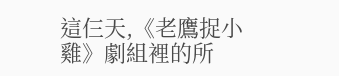這仨天,《老鷹捉小雞》劇組裡的所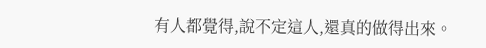有人都覺得,說不定這人,還真的做得出來。